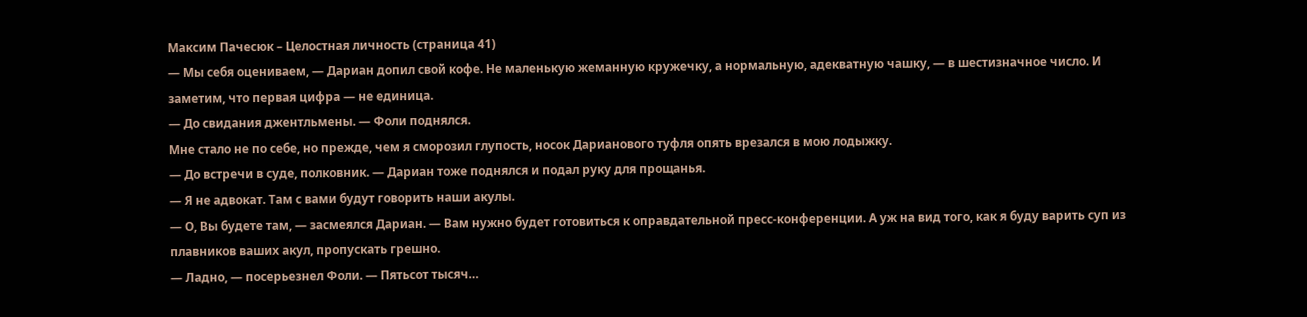Максим Пачесюк – Целостная личность (страница 41)
— Мы себя оцениваем, — Дариан допил свой кофе. Не маленькую жеманную кружечку, а нормальную, адекватную чашку, — в шестизначное число. И заметим, что первая цифра — не единица.
— До свидания джентльмены. — Фоли поднялся.
Мне стало не по себе, но прежде, чем я сморозил глупость, носок Дарианового туфля опять врезался в мою лодыжку.
— До встречи в суде, полковник. — Дариан тоже поднялся и подал руку для прощанья.
— Я не адвокат. Там с вами будут говорить наши акулы.
— О, Вы будете там, — засмеялся Дариан. — Вам нужно будет готовиться к оправдательной пресс-конференции. А уж на вид того, как я буду варить суп из плавников ваших акул, пропускать грешно.
— Ладно, — посерьезнел Фоли. — Пятьсот тысяч…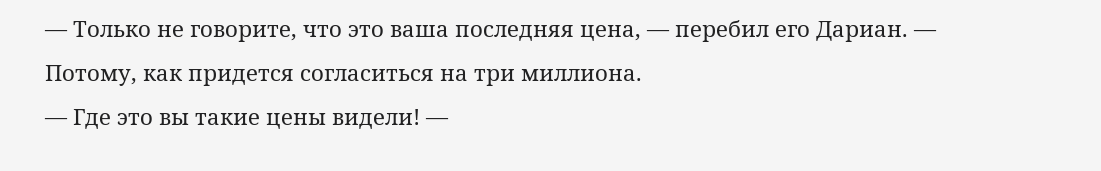— Только не говорите, что это ваша последняя цена, — перебил его Дариан. — Потому, как придется согласиться на три миллиона.
— Где это вы такие цены видели! —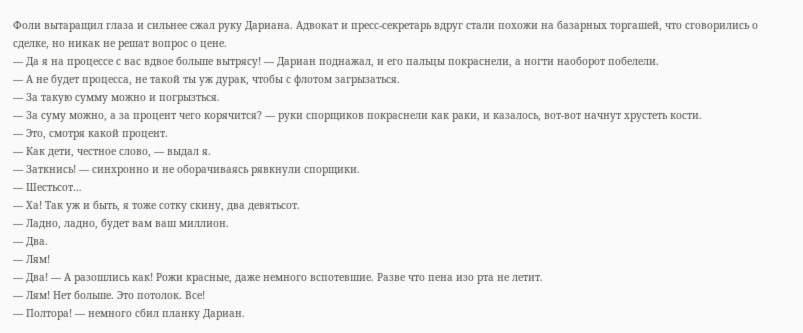Фоли вытаращил глаза и сильнее сжал руку Дариана. Адвокат и пресс-секретарь вдруг стали похожи на базарных торгашей, что сговорились о сделке, но никак не решат вопрос о цене.
— Да я на процессе с вас вдвое больше вытрясу! — Дариан поднажал, и его пальцы покраснели, а ногти наоборот побелели.
— А не будет процесса, не такой ты уж дурак, чтобы с флотом загрызаться.
— За такую сумму можно и погрызться.
— За суму можно, а за процент чего корячится? — руки спорщиков покраснели как раки, и казалось, вот-вот начнут хрустеть кости.
— Это, смотря какой процент.
— Как дети, честное слово, — выдал я.
— Заткнись! — синхронно и не оборачиваясь рявкнули спорщики.
— Шестьсот…
— Ха! Так уж и быть, я тоже сотку скину, два девятьсот.
— Ладно, ладно, будет вам ваш миллион.
— Два.
— Лям!
— Два! — А разошлись как! Рожи красные, даже немного вспотевшие. Разве что пена изо рта не летит.
— Лям! Нет больше. Это потолок. Все!
— Полтора! — немного сбил планку Дариан.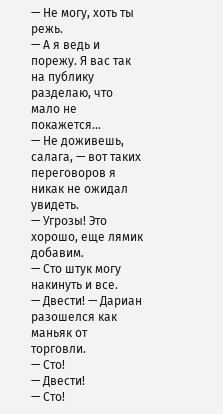— Не могу, хоть ты режь.
— А я ведь и порежу. Я вас так на публику разделаю, что мало не покажется…
— Не доживешь, салага, — вот таких переговоров я никак не ожидал увидеть.
— Угрозы! Это хорошо, еще лямик добавим.
— Сто штук могу накинуть и все.
— Двести! — Дариан разошелся как маньяк от торговли.
— Сто!
— Двести!
— Сто!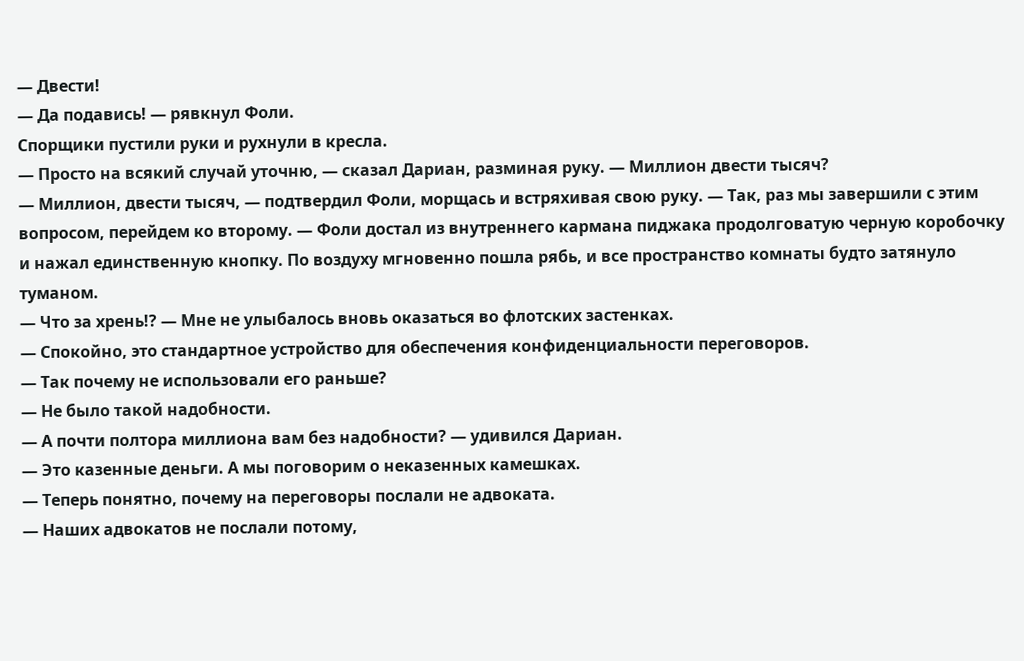— Двести!
— Да подавись! — рявкнул Фоли.
Спорщики пустили руки и рухнули в кресла.
— Просто на всякий случай уточню, — сказал Дариан, разминая руку. — Миллион двести тысяч?
— Миллион, двести тысяч, — подтвердил Фоли, морщась и встряхивая свою руку. — Так, раз мы завершили с этим вопросом, перейдем ко второму. — Фоли достал из внутреннего кармана пиджака продолговатую черную коробочку и нажал единственную кнопку. По воздуху мгновенно пошла рябь, и все пространство комнаты будто затянуло туманом.
— Что за хрень!? — Мне не улыбалось вновь оказаться во флотских застенках.
— Спокойно, это стандартное устройство для обеспечения конфиденциальности переговоров.
— Так почему не использовали его раньше?
— Не было такой надобности.
— А почти полтора миллиона вам без надобности? — удивился Дариан.
— Это казенные деньги. А мы поговорим о неказенных камешках.
— Теперь понятно, почему на переговоры послали не адвоката.
— Наших адвокатов не послали потому,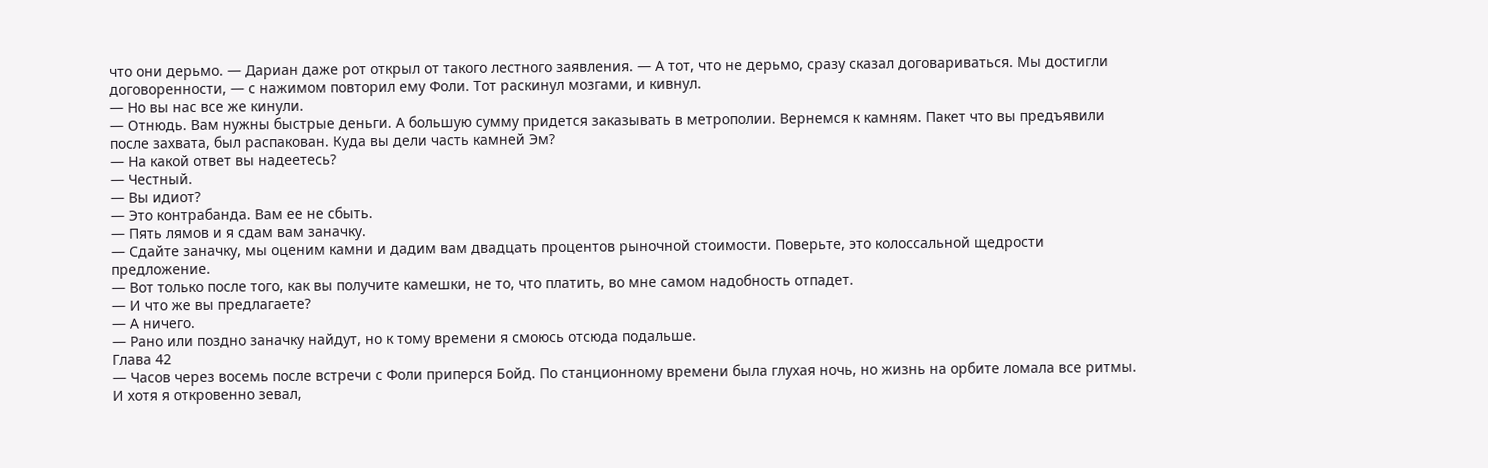что они дерьмо. — Дариан даже рот открыл от такого лестного заявления. — А тот, что не дерьмо, сразу сказал договариваться. Мы достигли договоренности, — с нажимом повторил ему Фоли. Тот раскинул мозгами, и кивнул.
— Но вы нас все же кинули.
— Отнюдь. Вам нужны быстрые деньги. А большую сумму придется заказывать в метрополии. Вернемся к камням. Пакет что вы предъявили после захвата, был распакован. Куда вы дели часть камней Эм?
— На какой ответ вы надеетесь?
— Честный.
— Вы идиот?
— Это контрабанда. Вам ее не сбыть.
— Пять лямов и я сдам вам заначку.
— Сдайте заначку, мы оценим камни и дадим вам двадцать процентов рыночной стоимости. Поверьте, это колоссальной щедрости предложение.
— Вот только после того, как вы получите камешки, не то, что платить, во мне самом надобность отпадет.
— И что же вы предлагаете?
— А ничего.
— Рано или поздно заначку найдут, но к тому времени я смоюсь отсюда подальше.
Глава 42
— Часов через восемь после встречи с Фоли приперся Бойд. По станционному времени была глухая ночь, но жизнь на орбите ломала все ритмы. И хотя я откровенно зевал,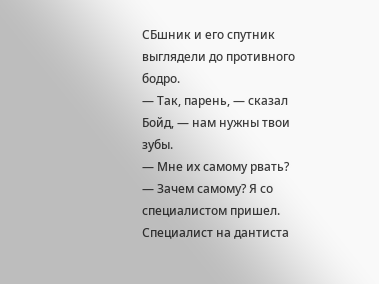СБшник и его спутник выглядели до противного бодро.
— Так, парень, — сказал Бойд, — нам нужны твои зубы.
— Мне их самому рвать?
— Зачем самому? Я со специалистом пришел.
Специалист на дантиста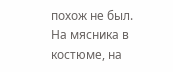похож не был. На мясника в костюме, на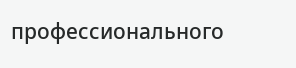профессионального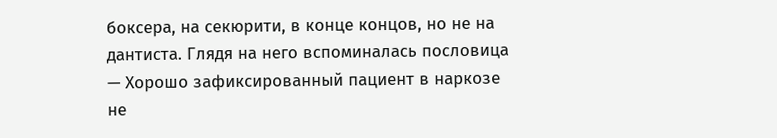боксера, на секюрити, в конце концов, но не на дантиста. Глядя на него вспоминалась пословица — Хорошо зафиксированный пациент в наркозе не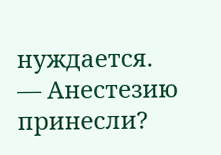нуждается.
— Анестезию принесли?